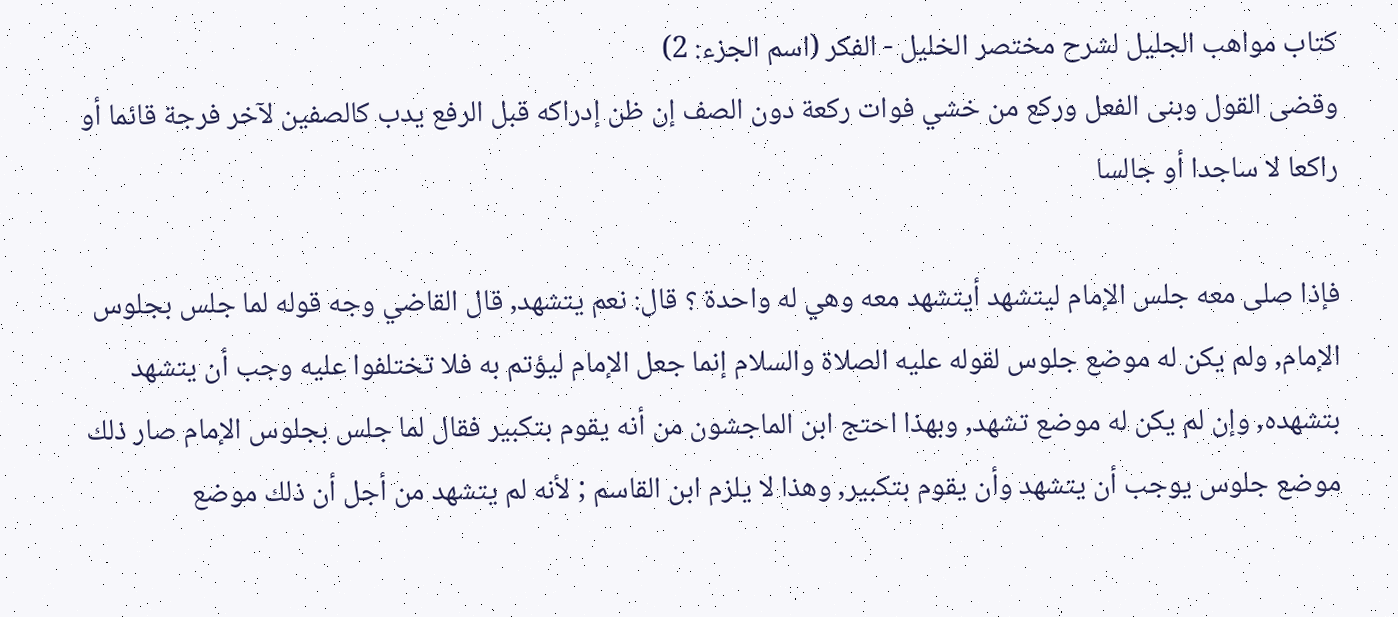كتاب مواهب الجليل لشرح مختصر الخليل - الفكر (اسم الجزء: 2)
وقضى القول وبنى الفعل وركع من خشي فوات ركعة دون الصف إن ظن إدراكه قبل الرفع يدب كالصفين لآخر فرجة قائما أو راكعا لا ساجدا أو جالسا

فإذا صلى معه جلس الإمام ليتشهد أيتشهد معه وهي له واحدة ؟ قال: نعم يتشهد, قال القاضي وجه قوله لما جلس بجلوس الإمام, ولم يكن له موضع جلوس لقوله عليه الصلاة والسلام إنما جعل الإمام ليؤتم به فلا تختلفوا عليه وجب أن يتشهد بتشهده, وإن لم يكن له موضع تشهد, وبهذا احتج ابن الماجشون من أنه يقوم بتكبير فقال لما جلس بجلوس الإمام صار ذلك موضع جلوس يوجب أن يتشهد وأن يقوم بتكبير, وهذا لا يلزم ابن القاسم ; لأنه لم يتشهد من أجل أن ذلك موضع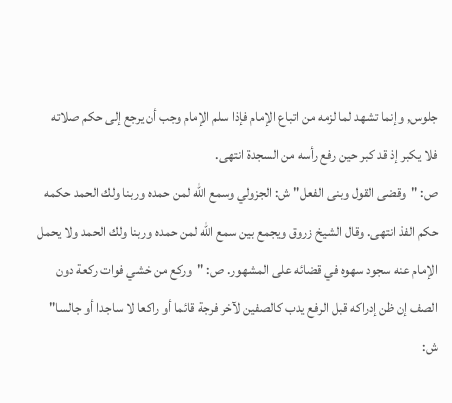جلوس, وإنما تشهد لما لزمه من اتباع الإمام فإذا سلم الإمام وجب أن يرجع إلى حكم صلاته فلا يكبر إذ قد كبر حين رفع رأسه من السجدة انتهى.
ص: "وقضى القول وبنى الفعل" ش: الجزولي وسمع الله لمن حمده وربنا ولك الحمد حكمه حكم الفذ انتهى. وقال الشيخ زروق ويجمع بين سمع الله لمن حمده وربنا ولك الحمد ولا يحمل الإمام عنه سجود سهوه في قضائه على المشهور. ص: "وركع من خشي فوات ركعة دون الصف إن ظن إدراكه قبل الرفع يدب كالصفين لآخر فرجة قائما أو راكعا لا ساجدا أو جالسا" ش: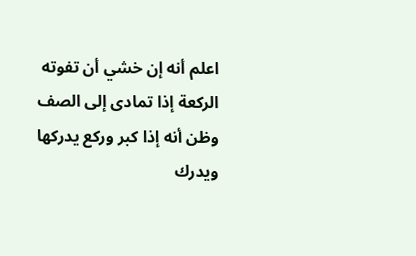اعلم أنه إن خشي أن تفوته الركعة إذا تمادى إلى الصف وظن أنه إذا كبر وركع يدركها ويدرك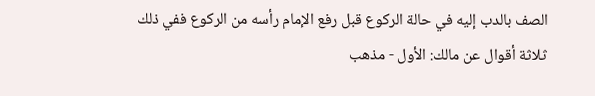الصف بالدب إليه في حالة الركوع قبل رفع الإمام رأسه من الركوع ففي ذلك ثلاثة أقوال عن مالك: الأول - مذهب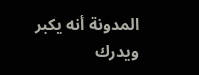المدونة أنه يكبر ويدرك